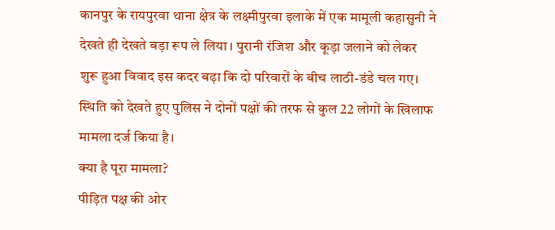कानपुर के रायपुरवा थाना क्षेत्र के लक्ष्मीपुरवा इलाके में एक मामूली कहासुनी ने देखते ही देखते बड़ा रूप ले लिया। पुरानी रंजिश और कूड़ा जलाने को लेकर शुरू हुआ विवाद इस कदर बढ़ा कि दो परिवारों के बीच लाठी-डंडे चल गए। स्थिति को देखते हुए पुलिस ने दोनों पक्षों की तरफ से कुल 22 लोगों के खिलाफ मामला दर्ज किया है।
क्या है पूरा मामला?
पीड़ित पक्ष की ओर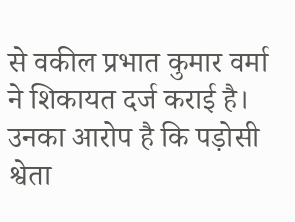से वकील प्रभात कुमार वर्मा ने शिकायत दर्ज कराई है। उनका आरोप है कि पड़ोसी श्वेता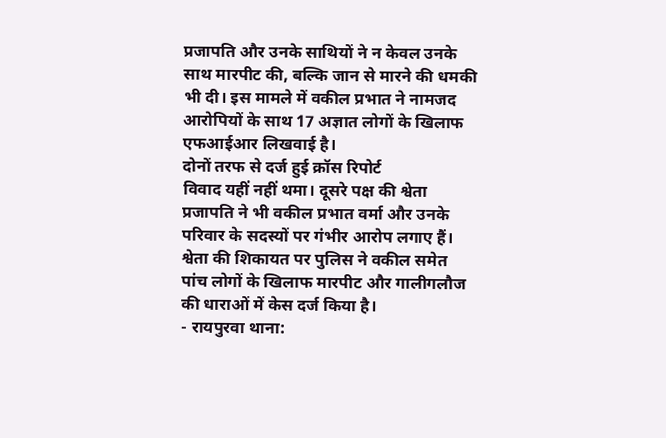प्रजापति और उनके साथियों ने न केवल उनके साथ मारपीट की, बल्कि जान से मारने की धमकी भी दी। इस मामले में वकील प्रभात ने नामजद आरोपियों के साथ 17 अज्ञात लोगों के खिलाफ एफआईआर लिखवाई है।
दोनों तरफ से दर्ज हुई क्रॉस रिपोर्ट
विवाद यहीं नहीं थमा। दूसरे पक्ष की श्वेता प्रजापति ने भी वकील प्रभात वर्मा और उनके परिवार के सदस्यों पर गंभीर आरोप लगाए हैं। श्वेता की शिकायत पर पुलिस ने वकील समेत पांच लोगों के खिलाफ मारपीट और गालीगलौज की धाराओं में केस दर्ज किया है।
- रायपुरवा थाना: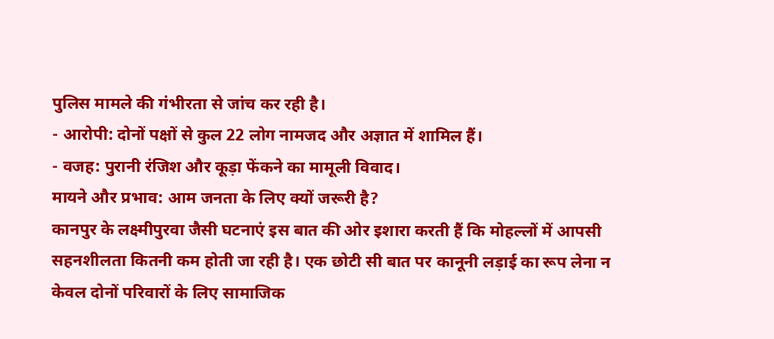पुलिस मामले की गंभीरता से जांच कर रही है।
- आरोपी: दोनों पक्षों से कुल 22 लोग नामजद और अज्ञात में शामिल हैं।
- वजह: पुरानी रंजिश और कूड़ा फेंकने का मामूली विवाद।
मायने और प्रभाव: आम जनता के लिए क्यों जरूरी है?
कानपुर के लक्ष्मीपुरवा जैसी घटनाएं इस बात की ओर इशारा करती हैं कि मोहल्लों में आपसी सहनशीलता कितनी कम होती जा रही है। एक छोटी सी बात पर कानूनी लड़ाई का रूप लेना न केवल दोनों परिवारों के लिए सामाजिक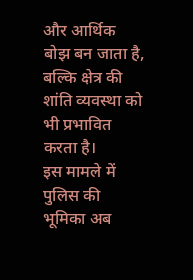और आर्थिक बोझ बन जाता है, बल्कि क्षेत्र की शांति व्यवस्था को भी प्रभावित करता है।
इस मामले में पुलिस की भूमिका अब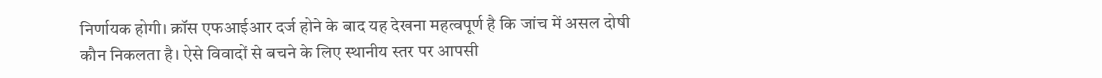निर्णायक होगी। क्रॉस एफआईआर दर्ज होने के बाद यह देखना महत्वपूर्ण है कि जांच में असल दोषी कौन निकलता है। ऐसे विवादों से बचने के लिए स्थानीय स्तर पर आपसी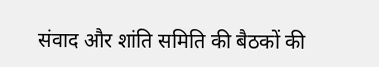संवाद और शांति समिति की बैठकों की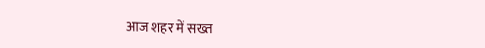आज शहर में सख्त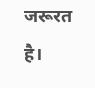जरूरत है।